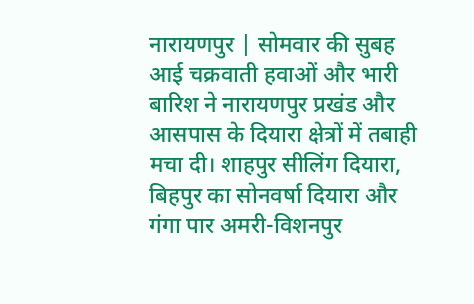नारायणपुर | सोमवार की सुबह आई चक्रवाती हवाओं और भारी बारिश ने नारायणपुर प्रखंड और आसपास के दियारा क्षेत्रों में तबाही मचा दी। शाहपुर सीलिंग दियारा, बिहपुर का सोनवर्षा दियारा और गंगा पार अमरी-विशनपुर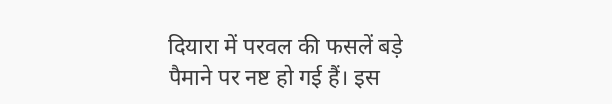दियारा में परवल की फसलें बड़े पैमाने पर नष्ट हो गई हैं। इस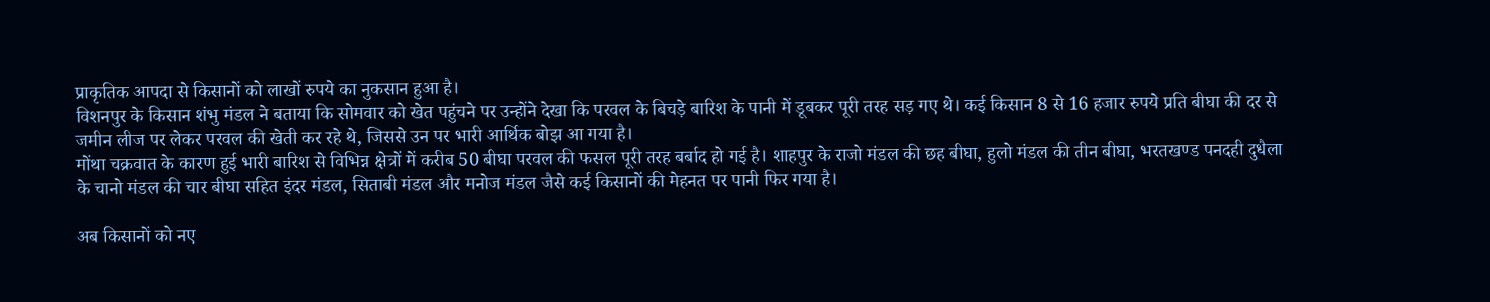प्राकृतिक आपदा से किसानों को लाखों रुपये का नुकसान हुआ है।
विशनपुर के किसान शंभु मंडल ने बताया कि सोमवार को खेत पहुंचने पर उन्होंने देखा कि परवल के बिचड़े बारिश के पानी में डूबकर पूरी तरह सड़ गए थे। कई किसान 8 से 16 हजार रुपये प्रति बीघा की दर से जमीन लीज पर लेकर परवल की खेती कर रहे थे, जिससे उन पर भारी आर्थिक बोझ आ गया है।
मोंथा चक्रवात के कारण हुई भारी बारिश से विभिन्न क्षेत्रों में करीब 50 बीघा परवल की फसल पूरी तरह बर्बाद हो गई है। शाहपुर के राजो मंडल की छह बीघा, हुलो मंडल की तीन बीघा, भरतखण्ड पनदही दुधैला के चानो मंडल की चार बीघा सहित इंदर मंडल, सिताबी मंडल और मनोज मंडल जैसे कई किसानों की मेहनत पर पानी फिर गया है।

अब किसानों को नए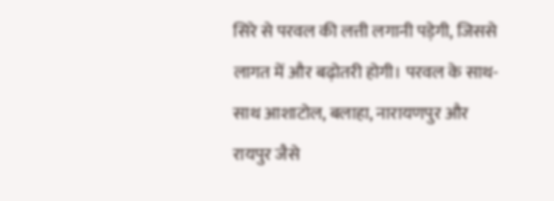सिरे से परवल की लत्ती लगानी पड़ेगी, जिससे लागत में और बढ़ोतरी होगी। परवल के साथ-साथ आशाटोल, बलाहा, नारायणपुर और रायपुर जैसे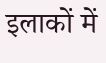इलाकों में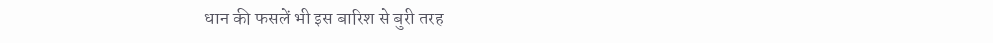धान की फसलें भी इस बारिश से बुरी तरह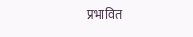प्रभावित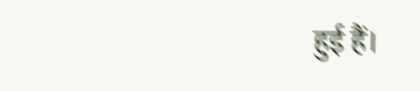हुई हैं।